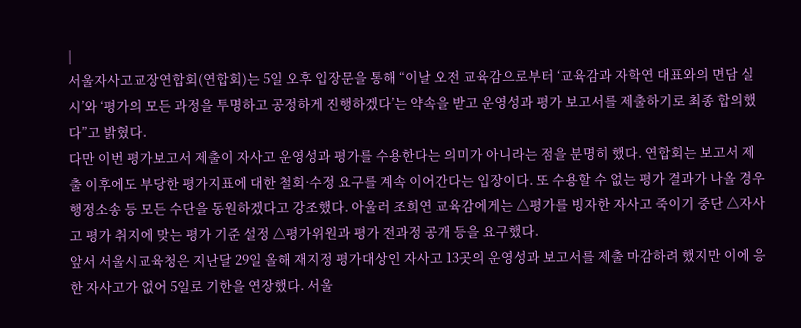|
서울자사고교장연합회(연합회)는 5일 오후 입장문을 통해 “이날 오전 교육감으로부터 ‘교육감과 자학연 대표와의 면담 실시’와 ‘평가의 모든 과정을 투명하고 공정하게 진행하겠다’는 약속을 받고 운영성과 평가 보고서를 제출하기로 최종 합의했다”고 밝혔다.
다만 이번 평가보고서 제출이 자사고 운영성과 평가를 수용한다는 의미가 아니라는 점을 분명히 했다. 연합회는 보고서 제출 이후에도 부당한 평가지표에 대한 철회·수정 요구를 계속 이어간다는 입장이다. 또 수용할 수 없는 평가 결과가 나올 경우 행정소송 등 모든 수단을 동원하겠다고 강조했다. 아울러 조희연 교육감에게는 △평가를 빙자한 자사고 죽이기 중단 △자사고 평가 취지에 맞는 평가 기준 설정 △평가위원과 평가 전과정 공개 등을 요구했다.
앞서 서울시교육청은 지난달 29일 올해 재지정 평가대상인 자사고 13곳의 운영성과 보고서를 제출 마감하려 했지만 이에 응한 자사고가 없어 5일로 기한을 연장했다. 서울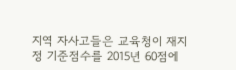지역 자사고들은 교육청이 재지정 기준점수를 2015년 60점에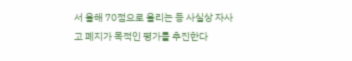서 올해 70점으로 올리는 등 사실상 자사고 폐지가 목적인 평가를 추진한다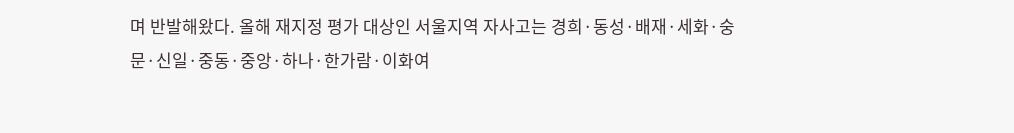며 반발해왔다. 올해 재지정 평가 대상인 서울지역 자사고는 경희·동성·배재·세화·숭문·신일·중동·중앙·하나·한가람·이화여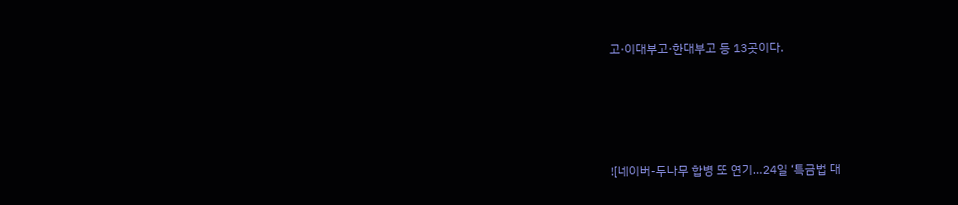고·이대부고·한대부고 등 13곳이다.





![네이버-두나무 합병 또 연기…24일 ‘특금법 대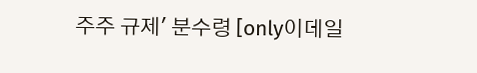주주 규제' 분수령 [only이데일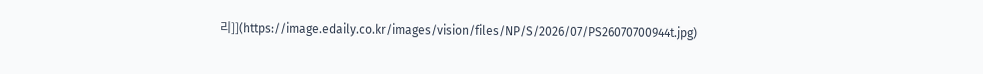리]](https://image.edaily.co.kr/images/vision/files/NP/S/2026/07/PS26070700944t.jpg)